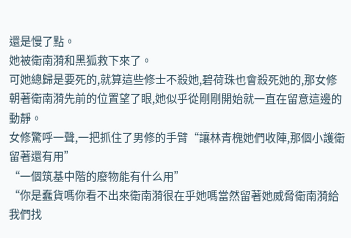還是慢了點。
她被衛南漪和黑狐救下來了。
可她總歸是要死的,就算這些修士不殺她,碧荷珠也會殺死她的,那女修朝著衛南漪先前的位置望了眼,她似乎從剛剛開始就一直在留意這邊的動靜。
女修驚呼一聲,一把抓住了男修的手臂“讓林青槐她們收陣,那個小護衛留著還有用”
“一個筑基中階的廢物能有什么用”
“你是蠢貨嗎你看不出來衛南漪很在乎她嗎當然留著她威脅衛南漪給我們找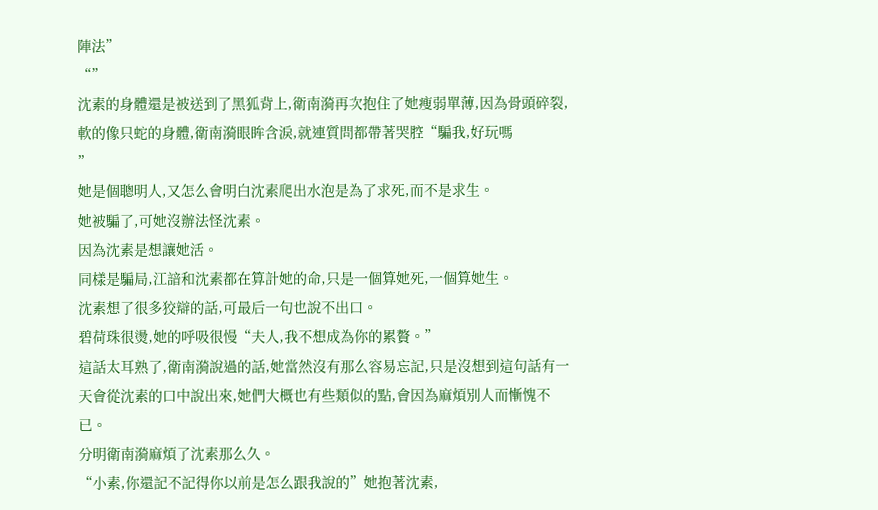陣法”
“”
沈素的身體還是被送到了黑狐背上,衛南漪再次抱住了她瘦弱單薄,因為骨頭碎裂,軟的像只蛇的身體,衛南漪眼眸含淚,就連質問都帶著哭腔“騙我,好玩嗎
”
她是個聰明人,又怎么會明白沈素爬出水泡是為了求死,而不是求生。
她被騙了,可她沒辦法怪沈素。
因為沈素是想讓她活。
同樣是騙局,江諳和沈素都在算計她的命,只是一個算她死,一個算她生。
沈素想了很多狡辯的話,可最后一句也說不出口。
碧荷珠很燙,她的呼吸很慢“夫人,我不想成為你的累贅。”
這話太耳熟了,衛南漪說過的話,她當然沒有那么容易忘記,只是沒想到這句話有一天會從沈素的口中說出來,她們大概也有些類似的點,會因為麻煩別人而慚愧不已。
分明衛南漪麻煩了沈素那么久。
“小素,你還記不記得你以前是怎么跟我說的”她抱著沈素,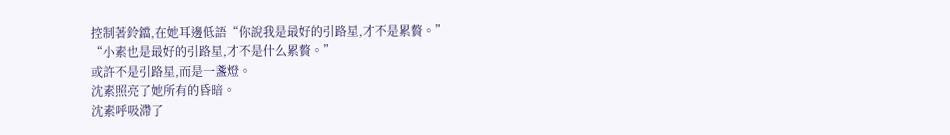控制著鈴鐺,在她耳邊低語“你說我是最好的引路星,才不是累贅。”
“小素也是最好的引路星,才不是什么累贅。”
或許不是引路星,而是一盞燈。
沈素照亮了她所有的昏暗。
沈素呼吸滯了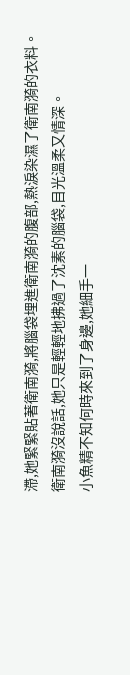滯,她緊緊貼著衛南漪,將腦袋埋進衛南漪的腹部,熱淚染濕了衛南漪的衣料。
衛南漪沒說話,她只是輕輕地拂過了沈素的腦袋,目光溫柔又情深。
小魚精不知何時來到了身邊,她細手一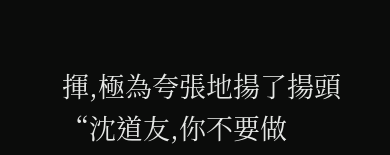揮,極為夸張地揚了揚頭“沈道友,你不要做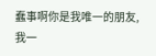蠢事啊你是我唯一的朋友,我一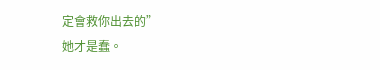定會救你出去的”
她才是蠢。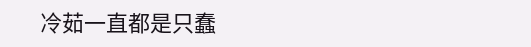冷茹一直都是只蠢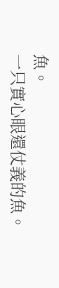魚。
一只實心眼還仗義的魚。